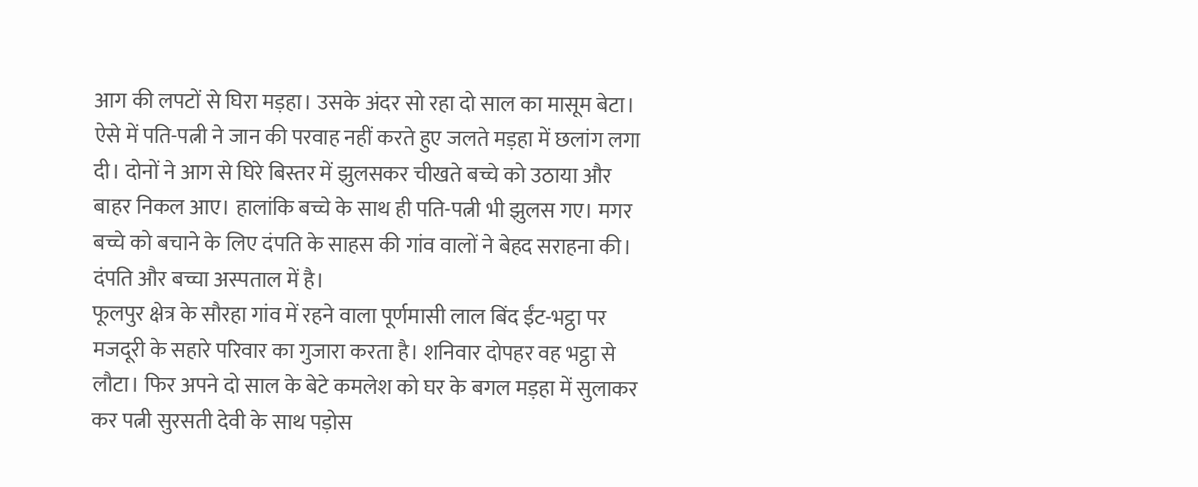आग की लपटों से घिरा मड़हा। उसके अंदर सो रहा दो साल का मासूम बेटा। ऐसे में पति-पत्नी ने जान की परवाह नहीं करते हुए जलते मड़हा में छलांग लगा दी। दोनों ने आग से घिरे बिस्तर में झुलसकर चीखते बच्चे को उठाया और बाहर निकल आए। हालांकि बच्चे के साथ ही पति-पत्नी भी झुलस गए। मगर बच्चे को बचाने के लिए दंपति के साहस की गांव वालों ने बेहद सराहना की। दंपति और बच्चा अस्पताल में है।
फूलपुर क्षेत्र के सौरहा गांव में रहने वाला पूर्णमासी लाल बिंद ईंट-भट्ठा पर मजदूरी के सहारे परिवार का गुजारा करता है। शनिवार दोपहर वह भट्ठा से लौटा। फिर अपने दो साल के बेटे कमलेश को घर के बगल मड़हा में सुलाकर कर पत्नी सुरसती देवी के साथ पड़ोस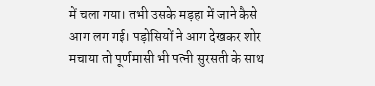में चला गया। तभी उसके मड़हा में जाने कैसे आग लग गई। पड़ोसियों ने आग देखकर शोर मचाया तो पूर्णमासी भी पत्नी सुरसती के साथ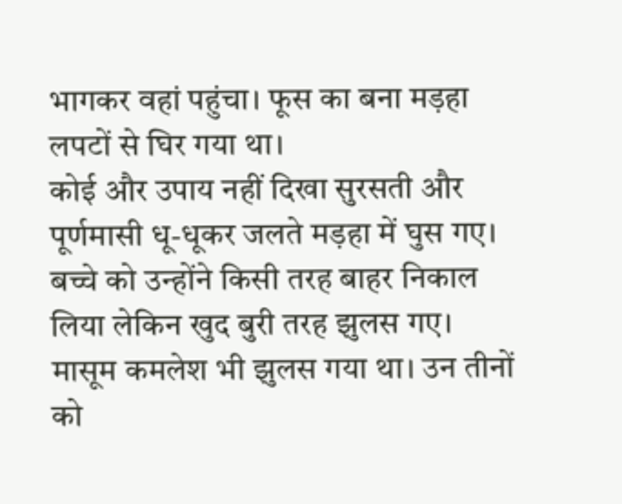भागकर वहां पहुंचा। फूस का बना मड़हा लपटों से घिर गया था।
कोई और उपाय नहीं दिखा सुरसती और पूर्णमासी धू-धूकर जलते मड़हा में घुस गए। बच्चे को उन्होंने किसी तरह बाहर निकाल लिया लेकिन खुद बुरी तरह झुलस गए। मासूम कमलेश भी झुलस गया था। उन तीनों को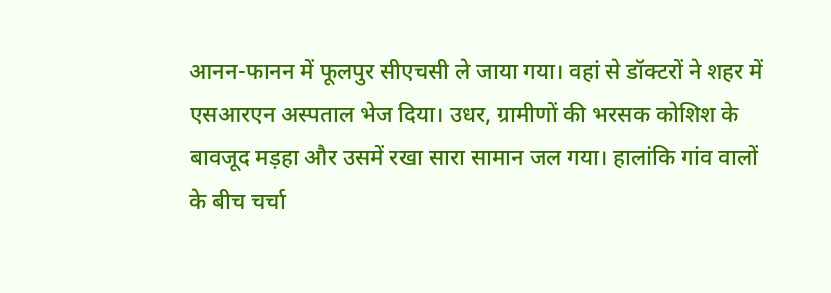आनन-फानन में फूलपुर सीएचसी ले जाया गया। वहां से डॉक्टरों ने शहर में एसआरएन अस्पताल भेज दिया। उधर, ग्रामीणों की भरसक कोशिश के बावजूद मड़हा और उसमें रखा सारा सामान जल गया। हालांकि गांव वालों के बीच चर्चा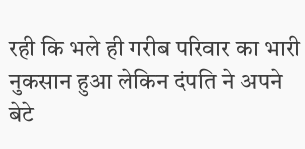रही कि भले ही गरीब परिवार का भारी नुकसान हुआ लेकिन दंपति ने अपने बेटे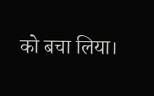को बचा लिया।